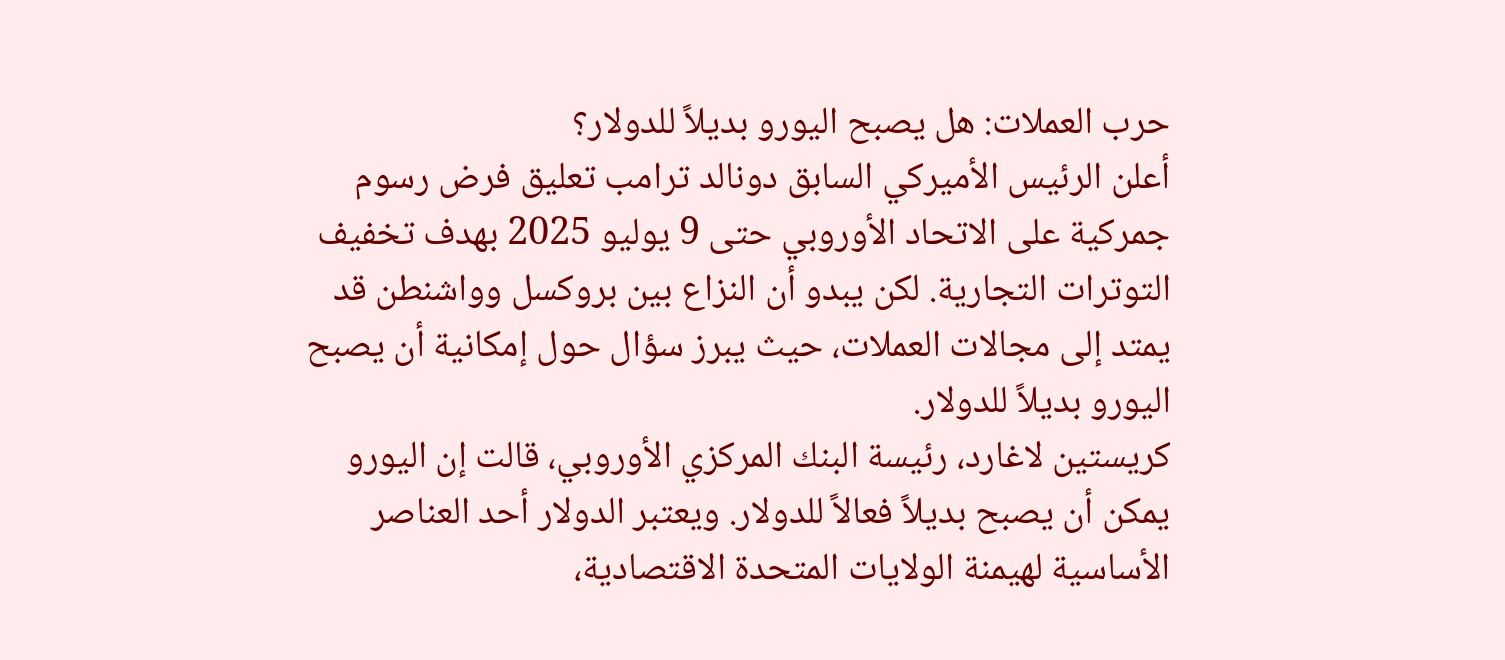حرب العملات: هل يصبح اليورو بديلاً للدولار؟
أعلن الرئيس الأميركي السابق دونالد ترامب تعليق فرض رسوم جمركية على الاتحاد الأوروبي حتى 9 يوليو 2025 بهدف تخفيف التوترات التجارية. لكن يبدو أن النزاع بين بروكسل وواشنطن قد يمتد إلى مجالات العملات، حيث يبرز سؤال حول إمكانية أن يصبح اليورو بديلاً للدولار.
كريستين لاغارد، رئيسة البنك المركزي الأوروبي، قالت إن اليورو يمكن أن يصبح بديلاً فعالاً للدولار. ويعتبر الدولار أحد العناصر الأساسية لهيمنة الولايات المتحدة الاقتصادية،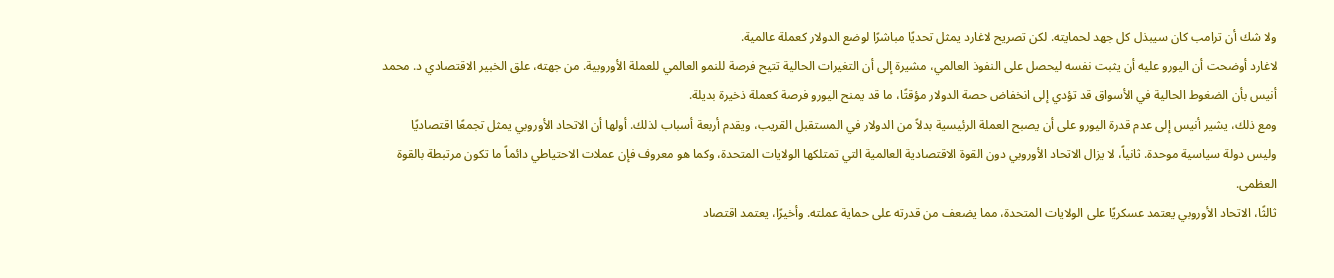ولا شك أن ترامب كان سيبذل كل جهد لحمايته. لكن تصريح لاغارد يمثل تحديًا مباشرًا لوضع الدولار كعملة عالمية.
لاغارد أوضحت أن اليورو عليه أن يثبت نفسه ليحصل على النفوذ العالمي، مشيرة إلى أن التغيرات الحالية تتيح فرصة للنمو العالمي للعملة الأوروبية. من جهته، علق الخبير الاقتصادي د. محمد أنيس بأن الضغوط الحالية في الأسواق قد تؤدي إلى انخفاض حصة الدولار مؤقتًا، ما قد يمنح اليورو فرصة كعملة ذخيرة بديلة.
ومع ذلك، يشير أنيس إلى عدم قدرة اليورو على أن يصبح العملة الرئيسية بدلاً من الدولار في المستقبل القريب، ويقدم أربعة أسباب لذلك. أولها أن الاتحاد الأوروبي يمثل تجمعًا اقتصاديًا وليس دولة سياسية موحدة. ثانياً، لا يزال الاتحاد الأوروبي دون القوة الاقتصادية العالمية التي تمتلكها الولايات المتحدة، وكما هو معروف فإن عملات الاحتياطي دائماً ما تكون مرتبطة بالقوة العظمى.
ثالثًا، الاتحاد الأوروبي يعتمد عسكريًا على الولايات المتحدة، مما يضعف من قدرته على حماية عملته. وأخيرًا، يعتمد اقتصاد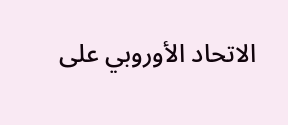الاتحاد الأوروبي على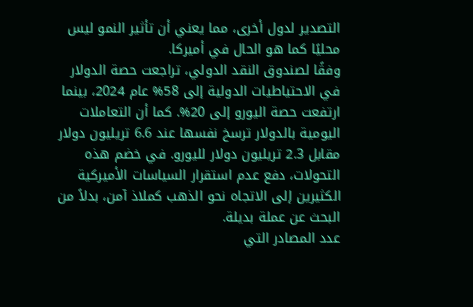التصدير لدول أخرى، مما يعني أن تأثير النمو ليس محليًا كما هو الحال في أميركا.
وفقًا لصندوق النقد الدولي، تراجعت حصة الدولار في الاحتياطيات الدولية إلى 58% عام 2024، بينما ارتفعت حصة اليورو إلى 20%. كما أن التعاملات اليومية بالدولار ترسخ نفسها عند 6.6 تريليون دولار مقابل 2.3 تريليون دولار لليورو. في خضم هذه التحولات، دفع عدم استقرار السياسات الأميركية الكثيرين إلى الاتجاه نحو الذهب كملاذ آمن، بدلاً من البحث عن عملة بديلة.
عدد المصادر التي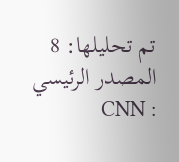تم تحليلها: 8
المصدر الرئيسي : CNN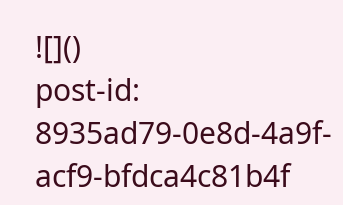![]()
post-id: 8935ad79-0e8d-4a9f-acf9-bfdca4c81b4f